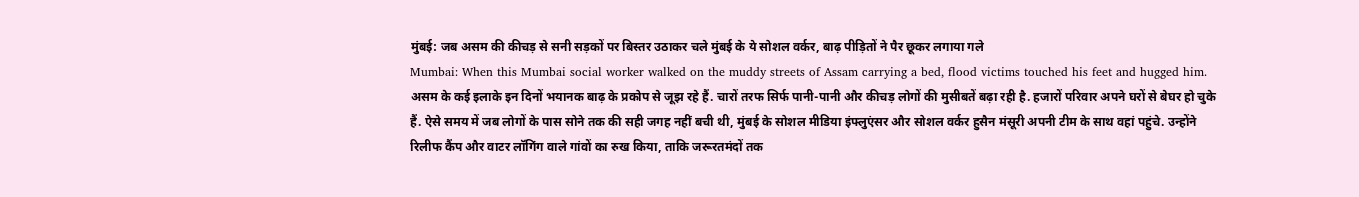मुंबई: जब असम की कीचड़ से सनी सड़कों पर बिस्तर उठाकर चले मुंबई के ये सोशल वर्कर, बाढ़ पीड़ितों ने पैर छूकर लगाया गले
Mumbai: When this Mumbai social worker walked on the muddy streets of Assam carrying a bed, flood victims touched his feet and hugged him.
असम के कई इलाके इन दिनों भयानक बाढ़ के प्रकोप से जूझ रहे हैं. चारों तरफ सिर्फ पानी-पानी और कीचड़ लोगों की मुसीबतें बढ़ा रही है. हजारों परिवार अपने घरों से बेघर हो चुके हैं. ऐसे समय में जब लोगों के पास सोने तक की सही जगह नहीं बची थी, मुंबई के सोशल मीडिया इंफ्लुएंसर और सोशल वर्कर हुसैन मंसूरी अपनी टीम के साथ वहां पहुंचे. उन्होंने रिलीफ कैंप और वाटर लॉगिंग वाले गांवों का रुख किया, ताकि जरूरतमंदों तक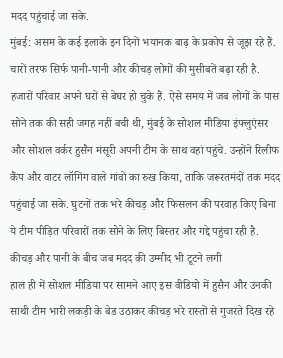मदद पहुंचाई जा सके.
मुंबई: असम के कई इलाके इन दिनों भयानक बाढ़ के प्रकोप से जूझ रहे हैं. चारों तरफ सिर्फ पानी-पानी और कीचड़ लोगों की मुसीबतें बढ़ा रही है. हजारों परिवार अपने घरों से बेघर हो चुके हैं. ऐसे समय में जब लोगों के पास सोने तक की सही जगह नहीं बची थी, मुंबई के सोशल मीडिया इंफ्लुएंसर और सोशल वर्कर हुसैन मंसूरी अपनी टीम के साथ वहां पहुंचे. उन्होंने रिलीफ कैंप और वाटर लॉगिंग वाले गांवों का रुख किया, ताकि जरूरतमंदों तक मदद पहुंचाई जा सके. घुटनों तक भरे कीचड़ और फिसलन की परवाह किए बिना ये टीम पीड़ित परिवारों तक सोने के लिए बिस्तर और गद्दे पहुंचा रही है.
कीचड़ और पानी के बीच जब मदद की उम्मीद भी टूटने लगी
हाल ही में सोशल मीडिया पर सामने आए इस वीडियो में हुसैन और उनकी साथी टीम भारी लकड़ी के बेड उठाकर कीचड़ भरे रास्तों से गुजरते दिख रहे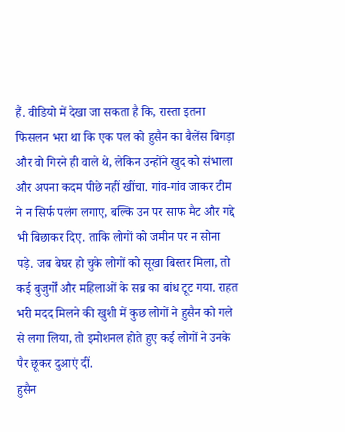हैं. वीडियो में देखा जा सकता है कि, रास्ता इतना फिसलन भरा था कि एक पल को हुसैन का बैलेंस बिगड़ा और वो गिरने ही वाले थे, लेकिन उन्होंने खुद को संभाला और अपना कदम पीछे नहीं खींचा. गांव-गांव जाकर टीम ने न सिर्फ पलंग लगाए, बल्कि उन पर साफ मैट और गद्दे भी बिछाकर दिए. ताकि लोगों को जमीन पर न सोना पड़े. जब बेघर हो चुके लोगों को सूखा बिस्तर मिला, तो कई बुजुर्गों और महिलाओं के सब्र का बांध टूट गया. राहत भरी मदद मिलने की खुशी में कुछ लोगों ने हुसैन को गले से लगा लिया, तो इमोशनल होते हुए कई लोगों ने उनके पैर छूकर दुआएं दीं.
हुसैन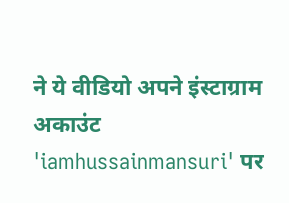ने ये वीडियो अपने इंस्टाग्राम अकाउंट 'iamhussainmansuri' पर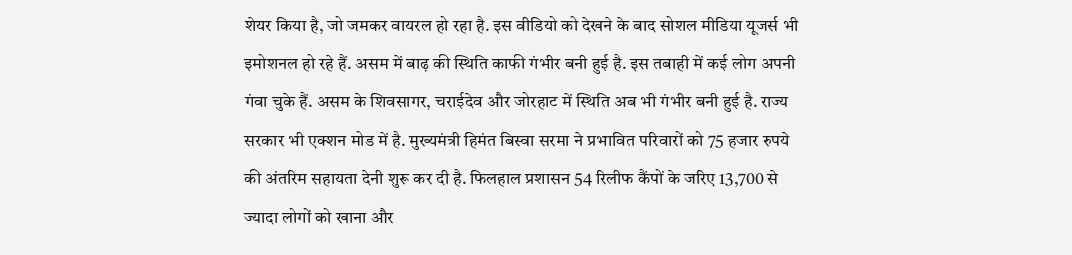शेयर किया है, जो जमकर वायरल हो रहा है. इस वीडियो को देखने के बाद सोशल मीडिया यूजर्स भी इमोशनल हो रहे हैं. असम में बाढ़ की स्थिति काफी गंभीर बनी हुई है. इस तबाही में कई लोग अपनी गंवा चुके हैं. असम के शिवसागर, चराईदेव और जोरहाट में स्थिति अब भी गंभीर बनी हुई है. राज्य सरकार भी एक्शन मोड में है. मुख्यमंत्री हिमंत बिस्वा सरमा ने प्रभावित परिवारों को 75 हजार रुपये की अंतरिम सहायता देनी शुरू कर दी है. फिलहाल प्रशासन 54 रिलीफ कैंपों के जरिए 13,700 से ज्यादा लोगों को खाना और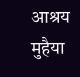आश्रय मुहैया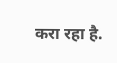करा रहा है.